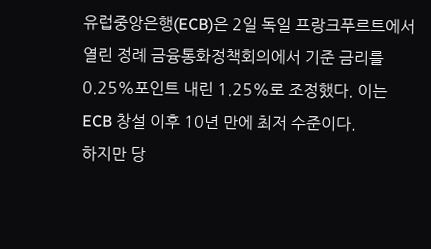유럽중앙은행(ECB)은 2일 독일 프랑크푸르트에서 열린 정례 금융통화정책회의에서 기준 금리를 0.25%포인트 내린 1.25%로 조정했다. 이는 ECB 창설 이후 10년 만에 최저 수준이다.
하지만 당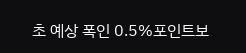초 예상 폭인 0.5%포인트보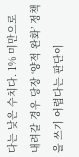다는 낮은 수치다. 1% 미만으로 내려갈 경우 당장 ‘양적 완화’ 정책을 쓰기 어렵다는 판단이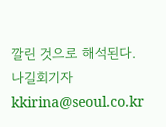깔린 것으로 해석된다.
나길회기자 kkirina@seoul.co.kr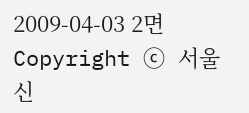2009-04-03 2면
Copyright ⓒ 서울신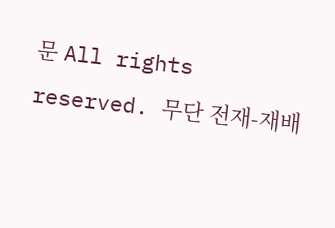문 All rights reserved. 무단 전재-재배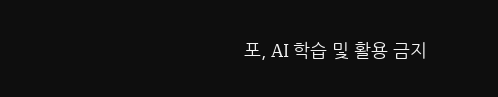포, AI 학습 및 활용 금지